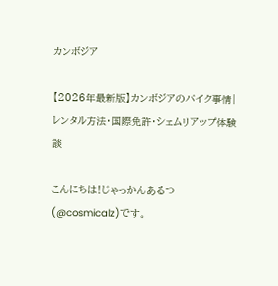カンボジア

【2026年最新版】カンボジアのバイク事情|レンタル方法・国際免許・シェムリアップ体験談

こんにちは!じゃっかんあるつ(@cosmicalz)です。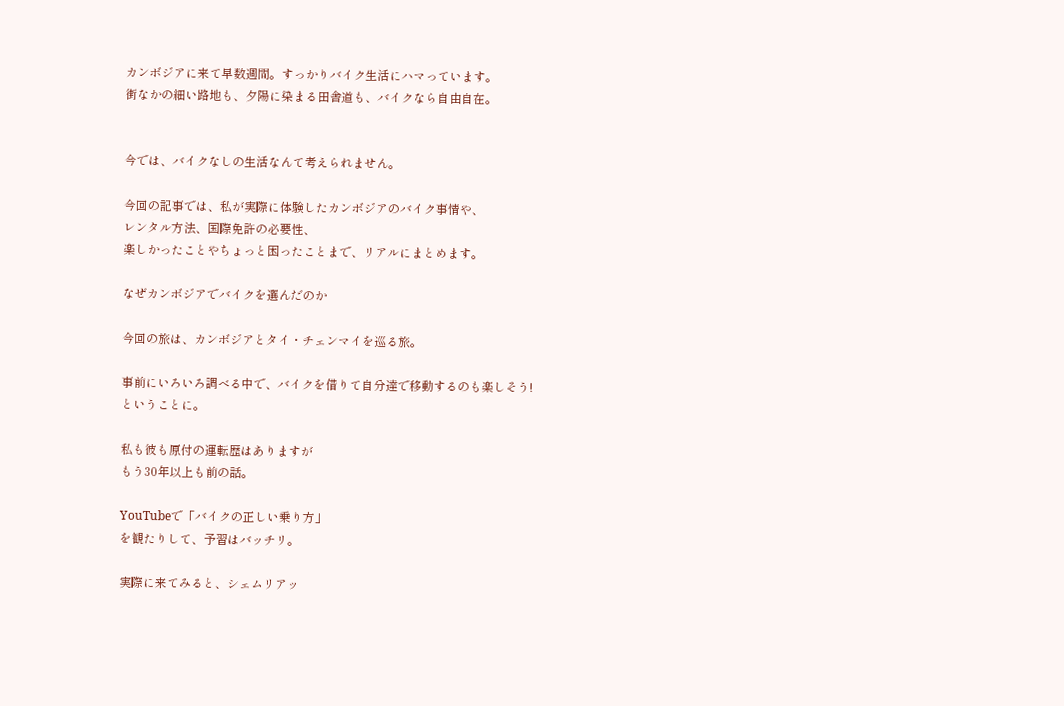カンボジアに来て早数週間。すっかりバイク生活にハマっています。
街なかの細い路地も、夕陽に染まる田舎道も、バイクなら自由自在。


今では、バイクなしの生活なんて考えられません。

今回の記事では、私が実際に体験したカンボジアのバイク事情や、
レンタル方法、国際免許の必要性、
楽しかったことやちょっと困ったことまで、リアルにまとめます。

なぜカンボジアでバイクを選んだのか

今回の旅は、カンボジアとタイ・チェンマイを巡る旅。

事前にいろいろ調べる中で、バイクを借りて自分達で移動するのも楽しそう!
ということに。

私も彼も原付の運転歴はありますが
もう30年以上も前の話。

YouTubeで「バイクの正しい乗り方」
を観たりして、予習はバッチリ。

実際に来てみると、シェムリアッ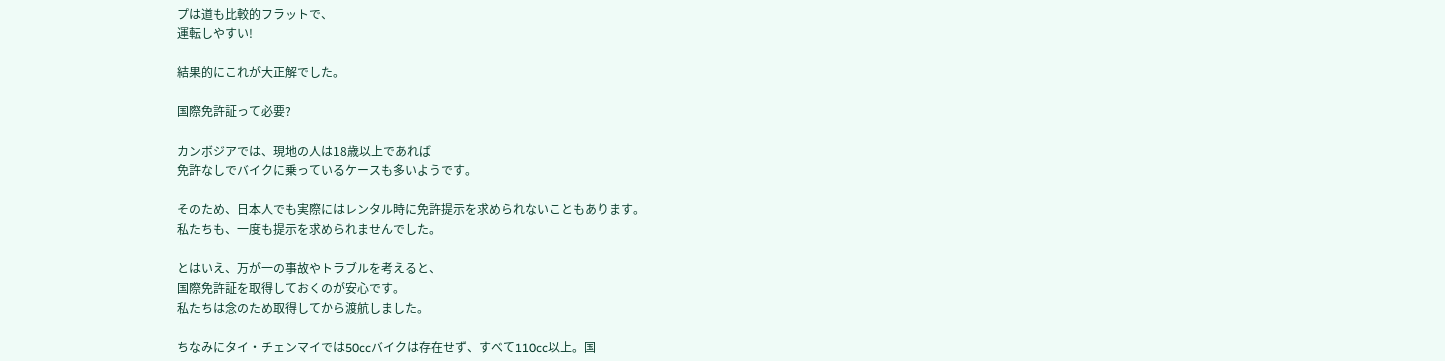プは道も比較的フラットで、
運転しやすい!

結果的にこれが大正解でした。

国際免許証って必要?

カンボジアでは、現地の人は18歳以上であれば
免許なしでバイクに乗っているケースも多いようです。

そのため、日本人でも実際にはレンタル時に免許提示を求められないこともあります。
私たちも、一度も提示を求められませんでした。

とはいえ、万が一の事故やトラブルを考えると、
国際免許証を取得しておくのが安心です。
私たちは念のため取得してから渡航しました。

ちなみにタイ・チェンマイでは50ccバイクは存在せず、すべて110cc以上。国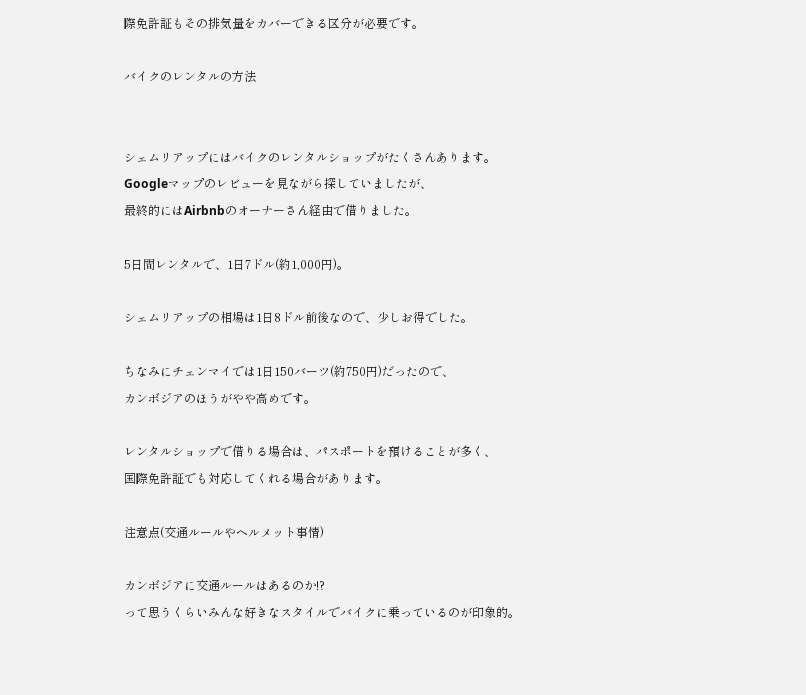際免許証もその排気量をカバーできる区分が必要です。

バイクのレンタルの方法


シェムリアップにはバイクのレンタルショップがたくさんあります。
Googleマップのレビューを見ながら探していましたが、
最終的にはAirbnbのオーナーさん経由で借りました。

5日間レンタルで、1日7ドル(約1,000円)。

シェムリアップの相場は1日8ドル前後なので、少しお得でした。

ちなみにチェンマイでは1日150バーツ(約750円)だったので、
カンボジアのほうがやや高めです。

レンタルショップで借りる場合は、パスポートを預けることが多く、
国際免許証でも対応してくれる場合があります。

注意点(交通ルールやヘルメット事情)

カンボジアに交通ルールはあるのか!?
って思うくらいみんな好きなスタイルでバイクに乗っているのが印象的。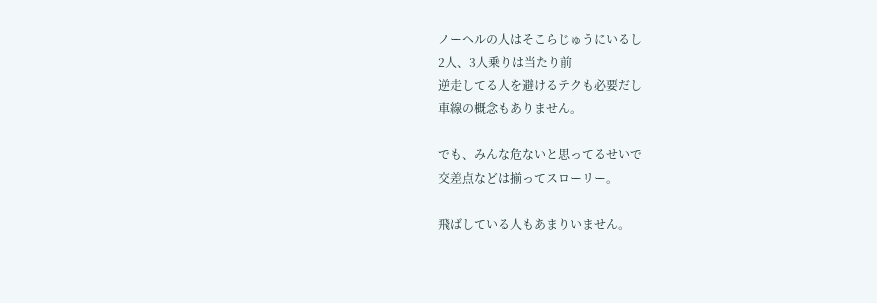ノーヘルの人はそこらじゅうにいるし
2人、3人乗りは当たり前
逆走してる人を避けるテクも必要だし
車線の概念もありません。

でも、みんな危ないと思ってるせいで
交差点などは揃ってスローリー。

飛ばしている人もあまりいません。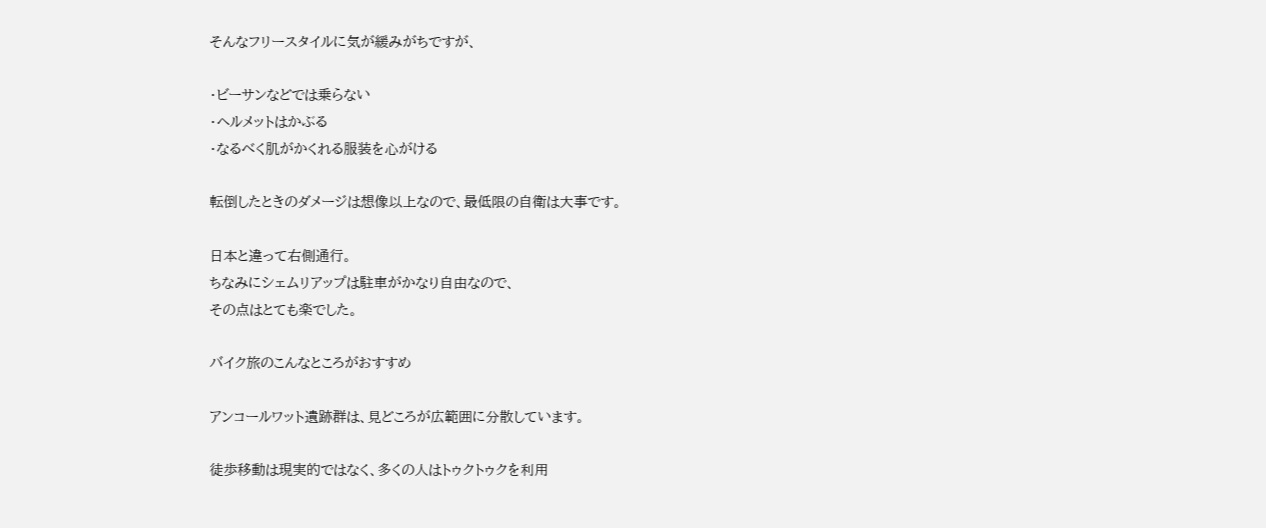そんなフリースタイルに気が緩みがちですが、

・ビーサンなどでは乗らない
・ヘルメットはかぶる
・なるべく肌がかくれる服装を心がける

転倒したときのダメージは想像以上なので、最低限の自衛は大事です。

日本と違って右側通行。
ちなみにシェムリアップは駐車がかなり自由なので、
その点はとても楽でした。

バイク旅のこんなところがおすすめ

アンコールワット遺跡群は、見どころが広範囲に分散しています。

徒歩移動は現実的ではなく、多くの人はトゥクトゥクを利用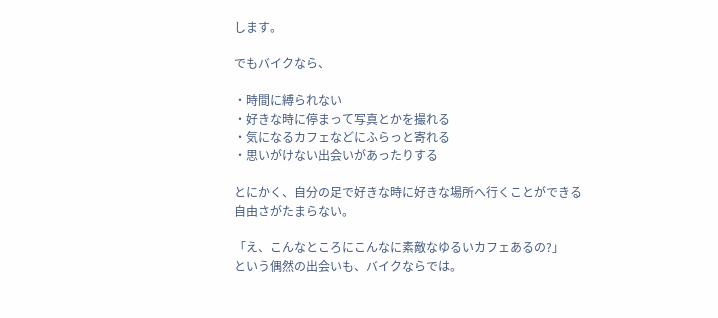します。

でもバイクなら、

・時間に縛られない
・好きな時に停まって写真とかを撮れる
・気になるカフェなどにふらっと寄れる
・思いがけない出会いがあったりする

とにかく、自分の足で好きな時に好きな場所へ行くことができる
自由さがたまらない。

「え、こんなところにこんなに素敵なゆるいカフェあるの?」
という偶然の出会いも、バイクならでは。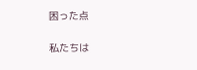困った点

私たちは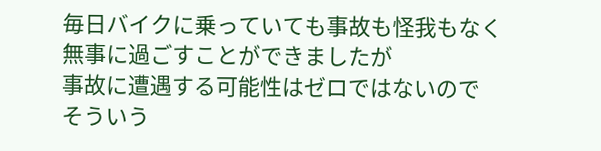毎日バイクに乗っていても事故も怪我もなく
無事に過ごすことができましたが
事故に遭遇する可能性はゼロではないので
そういう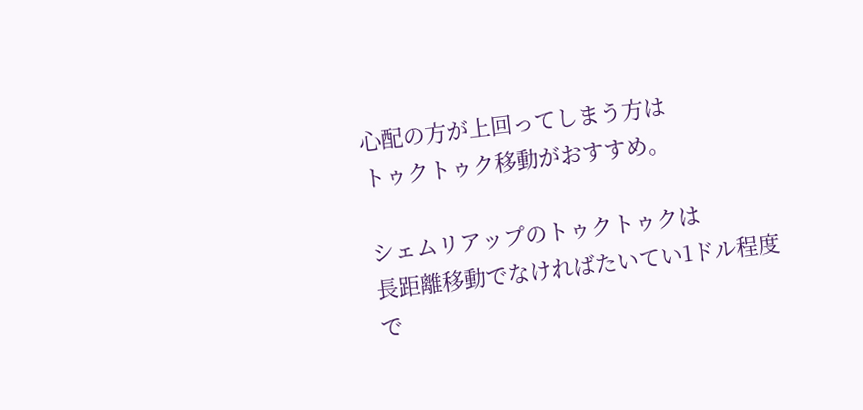心配の方が上回ってしまう方は
トゥクトゥク移動がおすすめ。

シェムリアップのトゥクトゥクは
長距離移動でなければたいてい1ドル程度で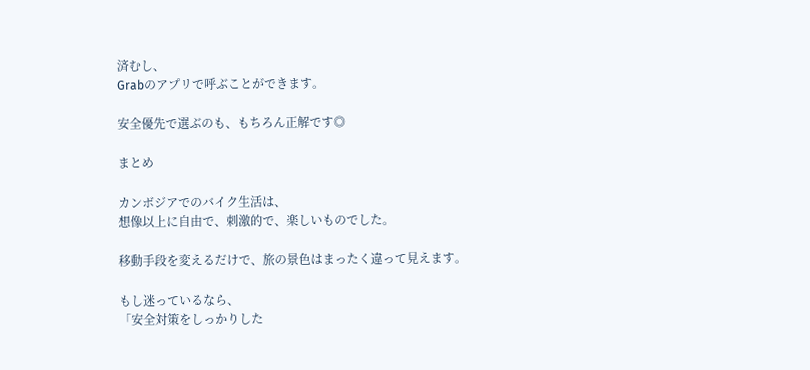済むし、
Grabのアプリで呼ぶことができます。

安全優先で選ぶのも、もちろん正解です◎

まとめ

カンボジアでのバイク生活は、
想像以上に自由で、刺激的で、楽しいものでした。

移動手段を変えるだけで、旅の景色はまったく違って見えます。

もし迷っているなら、
「安全対策をしっかりした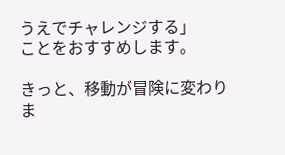うえでチャレンジする」
ことをおすすめします。

きっと、移動が冒険に変わりま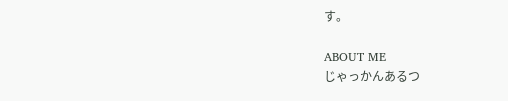す。

ABOUT ME
じゃっかんあるつ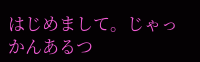はじめまして。じゃっかんあるつ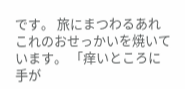です。 旅にまつわるあれこれのおせっかいを焼いています。 「痒いところに手が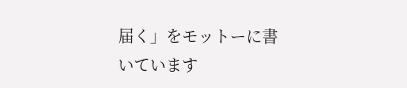届く」をモットーに書いています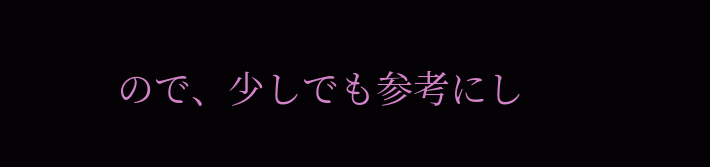ので、少しでも参考にし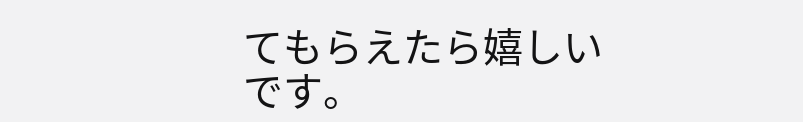てもらえたら嬉しいです。